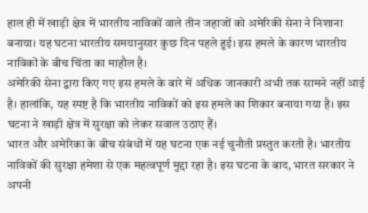हाल ही में खाड़ी क्षेत्र में भारतीय नाविकों वाले तीन जहाजों को अमेरिकी सेना ने निशाना बनाया। यह घटना भारतीय समयानुसार कुछ दिन पहले हुई। इस हमले के कारण भारतीय नाविकों के बीच चिंता का माहौल है।
अमेरिकी सेना द्वारा किए गए इस हमले के बारे में अधिक जानकारी अभी तक सामने नहीं आई है। हालांकि, यह स्पष्ट है कि भारतीय नाविकों को इस हमले का शिकार बनाया गया है। इस घटना ने खाड़ी क्षेत्र में सुरक्षा को लेकर सवाल उठाए हैं।
भारत और अमेरिका के बीच संबंधों में यह घटना एक नई चुनौती प्रस्तुत करती है। भारतीय नाविकों की सुरक्षा हमेशा से एक महत्वपूर्ण मुद्दा रहा है। इस घटना के बाद, भारत सरकार ने अपनी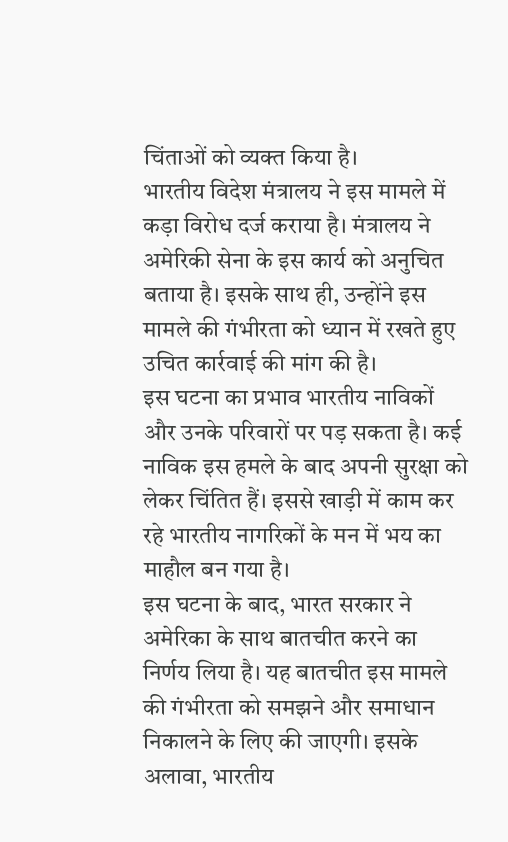चिंताओं को व्यक्त किया है।
भारतीय विदेश मंत्रालय ने इस मामले में कड़ा विरोध दर्ज कराया है। मंत्रालय ने अमेरिकी सेना के इस कार्य को अनुचित बताया है। इसके साथ ही, उन्होंने इस मामले की गंभीरता को ध्यान में रखते हुए उचित कार्रवाई की मांग की है।
इस घटना का प्रभाव भारतीय नाविकों और उनके परिवारों पर पड़ सकता है। कई नाविक इस हमले के बाद अपनी सुरक्षा को लेकर चिंतित हैं। इससे खाड़ी में काम कर रहे भारतीय नागरिकों के मन में भय का माहौल बन गया है।
इस घटना के बाद, भारत सरकार ने अमेरिका के साथ बातचीत करने का निर्णय लिया है। यह बातचीत इस मामले की गंभीरता को समझने और समाधान निकालने के लिए की जाएगी। इसके अलावा, भारतीय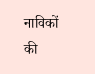नाविकों की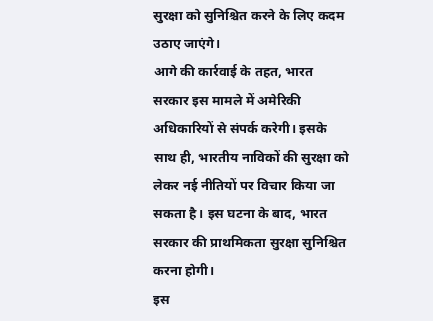सुरक्षा को सुनिश्चित करने के लिए कदम उठाए जाएंगे।
आगे की कार्रवाई के तहत, भारत सरकार इस मामले में अमेरिकी अधिकारियों से संपर्क करेगी। इसके साथ ही, भारतीय नाविकों की सुरक्षा को लेकर नई नीतियों पर विचार किया जा सकता है। इस घटना के बाद, भारत सरकार की प्राथमिकता सुरक्षा सुनिश्चित करना होगी।
इस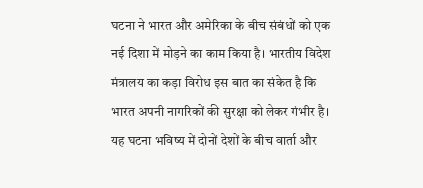घटना ने भारत और अमेरिका के बीच संबंधों को एक नई दिशा में मोड़ने का काम किया है। भारतीय विदेश मंत्रालय का कड़ा विरोध इस बात का संकेत है कि भारत अपनी नागरिकों की सुरक्षा को लेकर गंभीर है। यह घटना भविष्य में दोनों देशों के बीच वार्ता और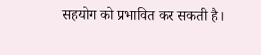सहयोग को प्रभावित कर सकती है।